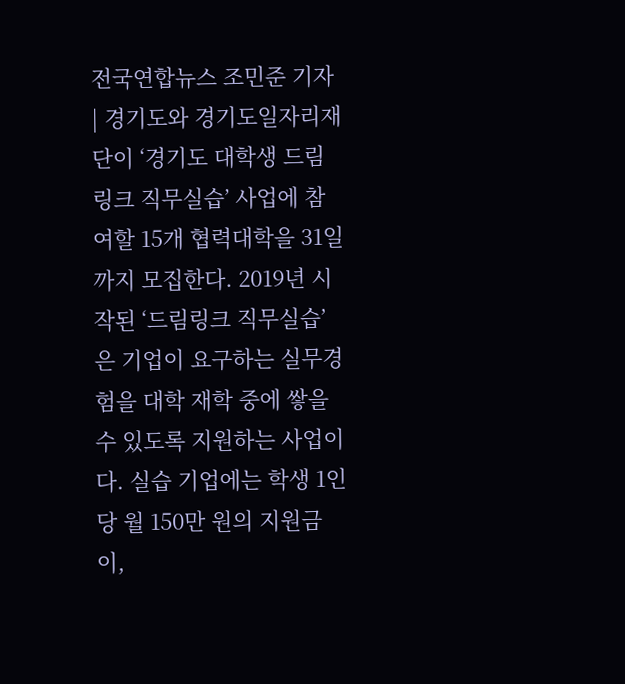전국연합뉴스 조민준 기자 | 경기도와 경기도일자리재단이 ‘경기도 대학생 드림링크 직무실습’ 사업에 참여할 15개 협력대학을 31일까지 모집한다. 2019년 시작된 ‘드림링크 직무실습’은 기업이 요구하는 실무경험을 대학 재학 중에 쌓을 수 있도록 지원하는 사업이다. 실습 기업에는 학생 1인당 월 150만 원의 지원금이,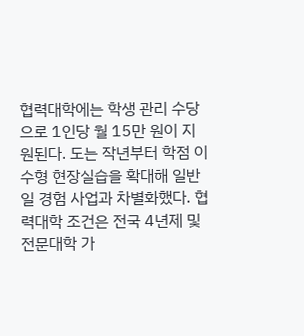협력대학에는 학생 관리 수당으로 1인당 월 15만 원이 지원된다. 도는 작년부터 학점 이수형 현장실습을 확대해 일반 일 경험 사업과 차별화했다. 협력대학 조건은 전국 4년제 및 전문대학 가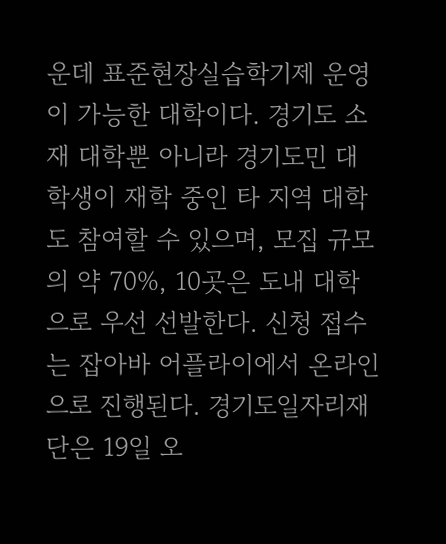운데 표준현장실습학기제 운영이 가능한 대학이다. 경기도 소재 대학뿐 아니라 경기도민 대학생이 재학 중인 타 지역 대학도 참여할 수 있으며, 모집 규모의 약 70%, 10곳은 도내 대학으로 우선 선발한다. 신청 접수는 잡아바 어플라이에서 온라인으로 진행된다. 경기도일자리재단은 19일 오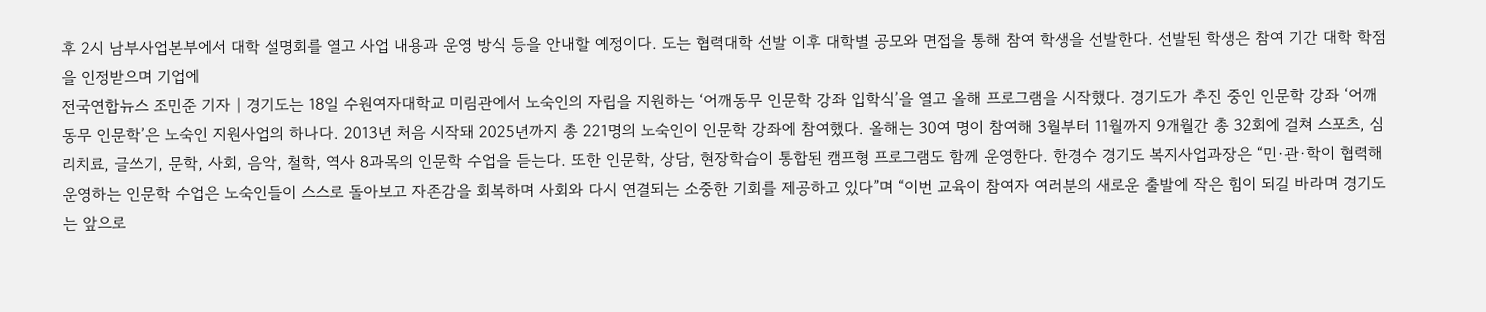후 2시 남부사업본부에서 대학 설명회를 열고 사업 내용과 운영 방식 등을 안내할 예정이다. 도는 협력대학 선발 이후 대학별 공모와 면접을 통해 참여 학생을 선발한다. 선발된 학생은 참여 기간 대학 학점을 인정받으며 기업에
전국연합뉴스 조민준 기자 | 경기도는 18일 수원여자대학교 미림관에서 노숙인의 자립을 지원하는 ‘어깨동무 인문학 강좌 입학식’을 열고 올해 프로그램을 시작했다. 경기도가 추진 중인 인문학 강좌 ‘어깨동무 인문학’은 노숙인 지원사업의 하나다. 2013년 처음 시작돼 2025년까지 총 221명의 노숙인이 인문학 강좌에 참여했다. 올해는 30여 명이 참여해 3월부터 11월까지 9개월간 총 32회에 걸쳐 스포츠, 심리치료, 글쓰기, 문학, 사회, 음악, 철학, 역사 8과목의 인문학 수업을 듣는다. 또한 인문학, 상담, 현장학습이 통합된 캠프형 프로그램도 함께 운영한다. 한경수 경기도 복지사업과장은 “민·관·학이 협력해 운영하는 인문학 수업은 노숙인들이 스스로 돌아보고 자존감을 회복하며 사회와 다시 연결되는 소중한 기회를 제공하고 있다”며 “이번 교육이 참여자 여러분의 새로운 출발에 작은 힘이 되길 바라며 경기도는 앞으로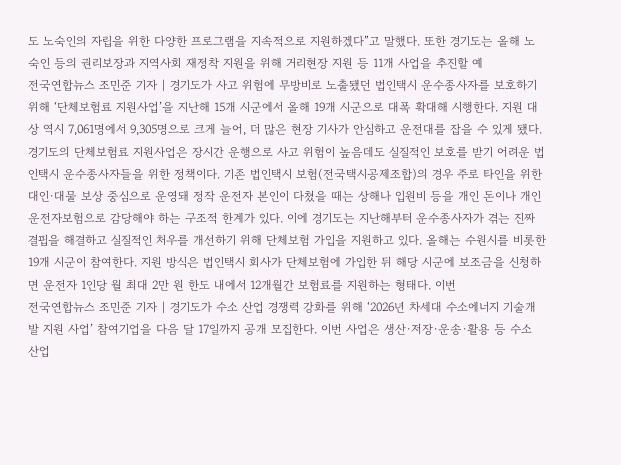도 노숙인의 자립을 위한 다양한 프로그램을 지속적으로 지원하겠다”고 말했다. 또한 경기도는 올해 노숙인 등의 권리보장과 지역사회 재정착 지원을 위해 거리현장 지원 등 11개 사업을 추진할 예
전국연합뉴스 조민준 기자 | 경기도가 사고 위험에 무방비로 노출됐던 법인택시 운수종사자를 보호하기 위해 ‘단체보험료 지원사업’을 지난해 15개 시군에서 올해 19개 시군으로 대폭 확대해 시행한다. 지원 대상 역시 7,061명에서 9,305명으로 크게 늘어, 더 많은 현장 기사가 안심하고 운전대를 잡을 수 있게 됐다. 경기도의 단체보험료 지원사업은 장시간 운행으로 사고 위험이 높음데도 실질적인 보호를 받기 어려운 법인택시 운수종사자들을 위한 정책이다. 기존 법인택시 보험(전국택시공제조합)의 경우 주로 타인을 위한 대인·대물 보상 중심으로 운영돼 정작 운전자 본인이 다쳤을 때는 상해나 입원비 등을 개인 돈이나 개인 운전자보험으로 감당해야 하는 구조적 한계가 있다. 이에 경기도는 지난해부터 운수종사자가 겪는 진짜 결핍을 해결하고 실질적인 처우를 개선하기 위해 단체보험 가입을 지원하고 있다. 올해는 수원시를 비롯한 19개 시군이 참여한다. 지원 방식은 법인택시 회사가 단체보험에 가입한 뒤 해당 시군에 보조금을 신청하면 운전자 1인당 월 최대 2만 원 한도 내에서 12개월간 보험료를 지원하는 형태다. 이번
전국연합뉴스 조민준 기자 | 경기도가 수소 산업 경쟁력 강화를 위해 ‘2026년 차세대 수소에너지 기술개발 지원 사업’ 참여기업을 다음 달 17일까지 공개 모집한다. 이번 사업은 생산·저장·운송·활용 등 수소 산업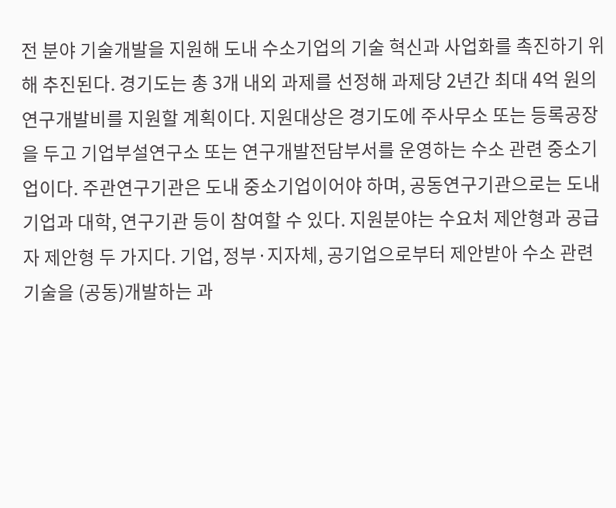전 분야 기술개발을 지원해 도내 수소기업의 기술 혁신과 사업화를 촉진하기 위해 추진된다. 경기도는 총 3개 내외 과제를 선정해 과제당 2년간 최대 4억 원의 연구개발비를 지원할 계획이다. 지원대상은 경기도에 주사무소 또는 등록공장을 두고 기업부설연구소 또는 연구개발전담부서를 운영하는 수소 관련 중소기업이다. 주관연구기관은 도내 중소기업이어야 하며, 공동연구기관으로는 도내 기업과 대학, 연구기관 등이 참여할 수 있다. 지원분야는 수요처 제안형과 공급자 제안형 두 가지다. 기업, 정부·지자체, 공기업으로부터 제안받아 수소 관련 기술을 (공동)개발하는 과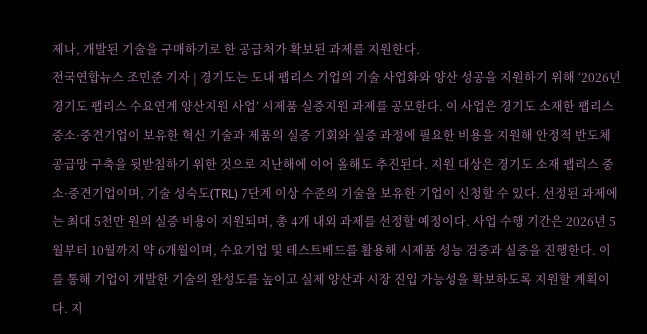제나, 개발된 기술을 구매하기로 한 공급처가 확보된 과제를 지원한다.
전국연합뉴스 조민준 기자 | 경기도는 도내 팹리스 기업의 기술 사업화와 양산 성공을 지원하기 위해 ‘2026년 경기도 팹리스 수요연계 양산지원 사업’ 시제품 실증지원 과제를 공모한다. 이 사업은 경기도 소재한 팹리스 중소·중견기업이 보유한 혁신 기술과 제품의 실증 기회와 실증 과정에 필요한 비용을 지원해 안정적 반도체 공급망 구축을 뒷받침하기 위한 것으로 지난해에 이어 올해도 추진된다. 지원 대상은 경기도 소재 팹리스 중소·중견기업이며, 기술 성숙도(TRL) 7단계 이상 수준의 기술을 보유한 기업이 신청할 수 있다. 선정된 과제에는 최대 5천만 원의 실증 비용이 지원되며, 총 4개 내외 과제를 선정할 예정이다. 사업 수행 기간은 2026년 5월부터 10월까지 약 6개월이며, 수요기업 및 테스트베드를 활용해 시제품 성능 검증과 실증을 진행한다. 이를 통해 기업이 개발한 기술의 완성도를 높이고 실제 양산과 시장 진입 가능성을 확보하도록 지원할 계획이다. 지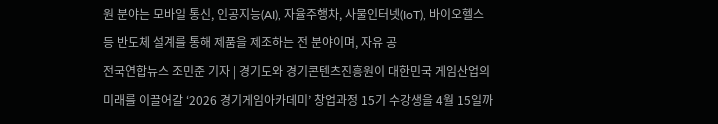원 분야는 모바일 통신, 인공지능(AI), 자율주행차, 사물인터넷(IoT), 바이오헬스 등 반도체 설계를 통해 제품을 제조하는 전 분야이며, 자유 공
전국연합뉴스 조민준 기자 | 경기도와 경기콘텐츠진흥원이 대한민국 게임산업의 미래를 이끌어갈 ‘2026 경기게임아카데미’ 창업과정 15기 수강생을 4월 15일까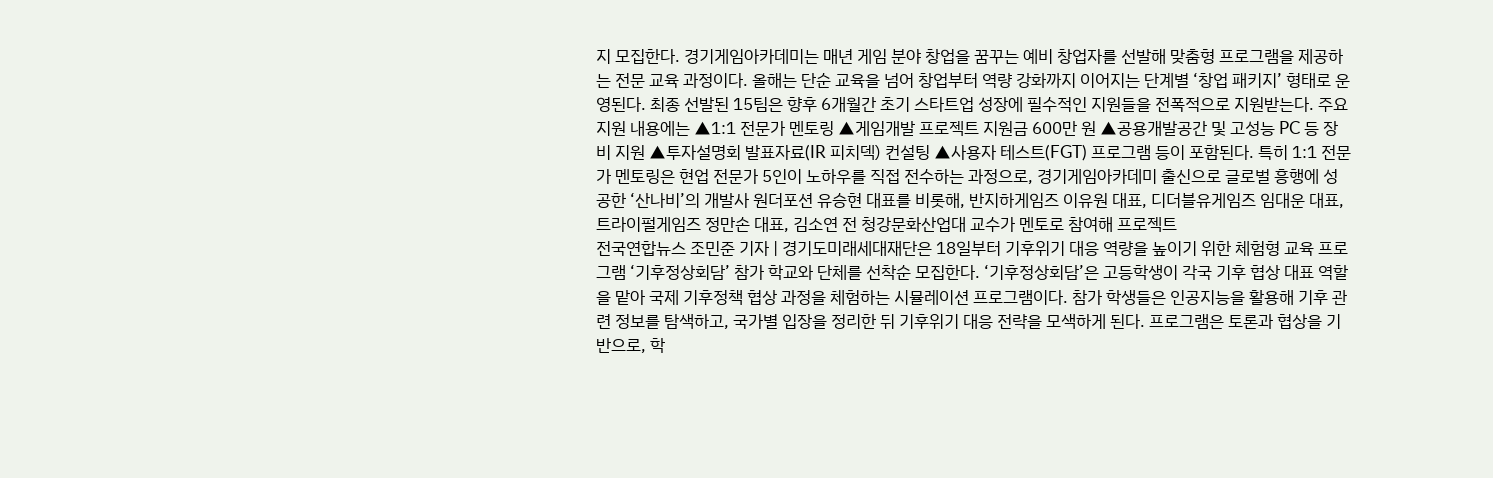지 모집한다. 경기게임아카데미는 매년 게임 분야 창업을 꿈꾸는 예비 창업자를 선발해 맞춤형 프로그램을 제공하는 전문 교육 과정이다. 올해는 단순 교육을 넘어 창업부터 역량 강화까지 이어지는 단계별 ‘창업 패키지’ 형태로 운영된다. 최종 선발된 15팀은 향후 6개월간 초기 스타트업 성장에 필수적인 지원들을 전폭적으로 지원받는다. 주요 지원 내용에는 ▲1:1 전문가 멘토링 ▲게임개발 프로젝트 지원금 600만 원 ▲공용개발공간 및 고성능 PC 등 장비 지원 ▲투자설명회 발표자료(IR 피치덱) 컨설팅 ▲사용자 테스트(FGT) 프로그램 등이 포함된다. 특히 1:1 전문가 멘토링은 현업 전문가 5인이 노하우를 직접 전수하는 과정으로, 경기게임아카데미 출신으로 글로벌 흥행에 성공한 ‘산나비’의 개발사 원더포션 유승현 대표를 비롯해, 반지하게임즈 이유원 대표, 디더블유게임즈 임대운 대표, 트라이펄게임즈 정만손 대표, 김소연 전 청강문화산업대 교수가 멘토로 참여해 프로젝트
전국연합뉴스 조민준 기자 | 경기도미래세대재단은 18일부터 기후위기 대응 역량을 높이기 위한 체험형 교육 프로그램 ‘기후정상회담’ 참가 학교와 단체를 선착순 모집한다. ‘기후정상회담’은 고등학생이 각국 기후 협상 대표 역할을 맡아 국제 기후정책 협상 과정을 체험하는 시뮬레이션 프로그램이다. 참가 학생들은 인공지능을 활용해 기후 관련 정보를 탐색하고, 국가별 입장을 정리한 뒤 기후위기 대응 전략을 모색하게 된다. 프로그램은 토론과 협상을 기반으로, 학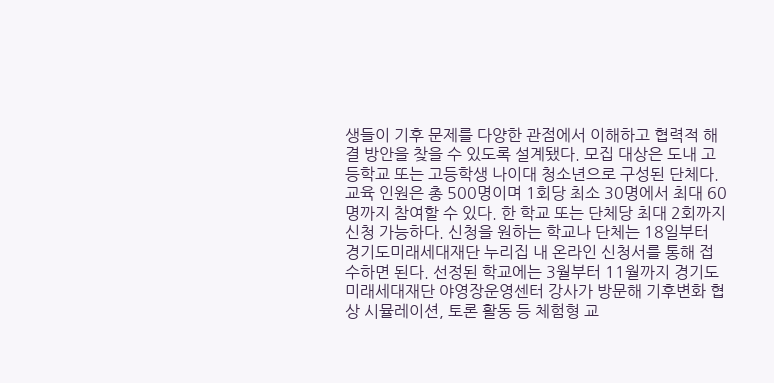생들이 기후 문제를 다양한 관점에서 이해하고 협력적 해결 방안을 찾을 수 있도록 설계됐다. 모집 대상은 도내 고등학교 또는 고등학생 나이대 청소년으로 구성된 단체다. 교육 인원은 총 500명이며 1회당 최소 30명에서 최대 60명까지 참여할 수 있다. 한 학교 또는 단체당 최대 2회까지 신청 가능하다. 신청을 원하는 학교나 단체는 18일부터 경기도미래세대재단 누리집 내 온라인 신청서를 통해 접수하면 된다. 선정된 학교에는 3월부터 11월까지 경기도미래세대재단 야영장운영센터 강사가 방문해 기후변화 협상 시뮬레이션, 토론 활동 등 체험형 교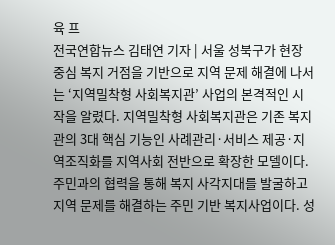육 프
전국연합뉴스 김태연 기자 | 서울 성북구가 현장 중심 복지 거점을 기반으로 지역 문제 해결에 나서는 ‘지역밀착형 사회복지관’ 사업의 본격적인 시작을 알렸다. 지역밀착형 사회복지관은 기존 복지관의 3대 핵심 기능인 사례관리·서비스 제공·지역조직화를 지역사회 전반으로 확장한 모델이다. 주민과의 협력을 통해 복지 사각지대를 발굴하고 지역 문제를 해결하는 주민 기반 복지사업이다. 성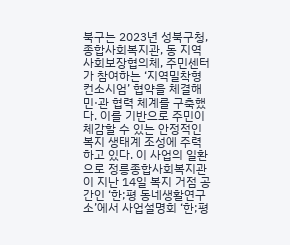북구는 2023년 성북구청, 종합사회복지관, 동 지역사회보장협의체, 주민센터가 참여하는 ‘지역밀착형 컨소시엄’ 협약을 체결해 민·관 협력 체계를 구축했다. 이를 기반으로 주민이 체감할 수 있는 안정적인 복지 생태계 조성에 주력하고 있다. 이 사업의 일환으로 정릉종합사회복지관이 지난 14일 복지 거점 공간인 ‘한;평 동네생활연구소’에서 사업설명회 ‘한;평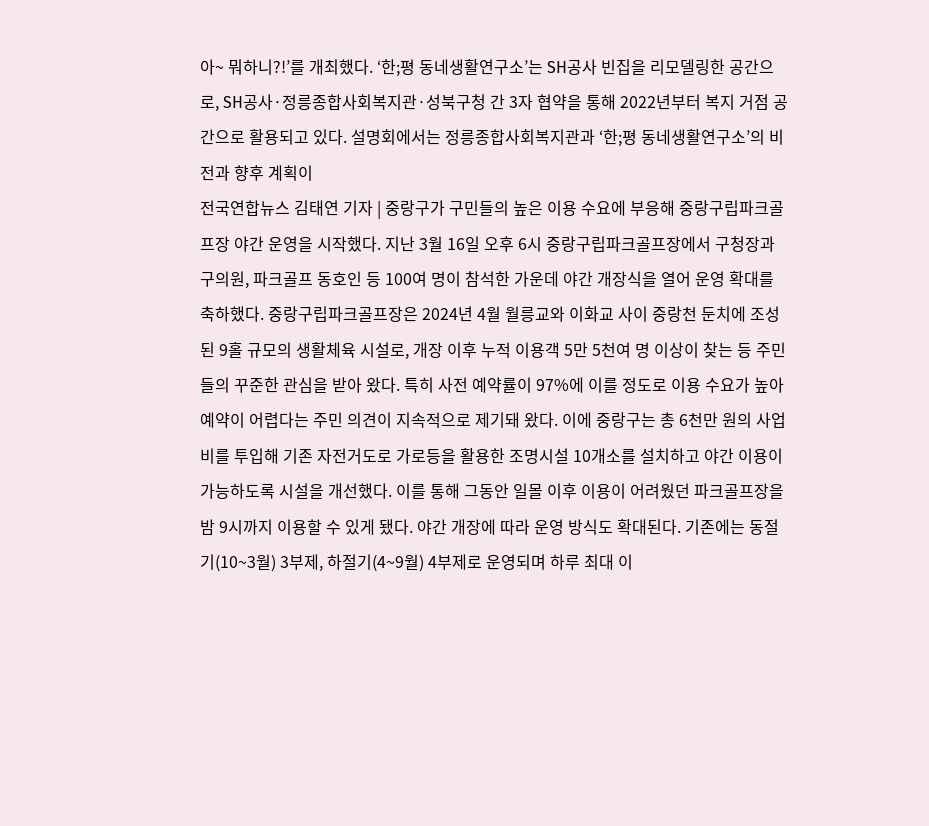아~ 뭐하니?!’를 개최했다. ‘한;평 동네생활연구소’는 SH공사 빈집을 리모델링한 공간으로, SH공사·정릉종합사회복지관·성북구청 간 3자 협약을 통해 2022년부터 복지 거점 공간으로 활용되고 있다. 설명회에서는 정릉종합사회복지관과 ‘한;평 동네생활연구소’의 비전과 향후 계획이
전국연합뉴스 김태연 기자 | 중랑구가 구민들의 높은 이용 수요에 부응해 중랑구립파크골프장 야간 운영을 시작했다. 지난 3월 16일 오후 6시 중랑구립파크골프장에서 구청장과 구의원, 파크골프 동호인 등 100여 명이 참석한 가운데 야간 개장식을 열어 운영 확대를 축하했다. 중랑구립파크골프장은 2024년 4월 월릉교와 이화교 사이 중랑천 둔치에 조성된 9홀 규모의 생활체육 시설로, 개장 이후 누적 이용객 5만 5천여 명 이상이 찾는 등 주민들의 꾸준한 관심을 받아 왔다. 특히 사전 예약률이 97%에 이를 정도로 이용 수요가 높아 예약이 어렵다는 주민 의견이 지속적으로 제기돼 왔다. 이에 중랑구는 총 6천만 원의 사업비를 투입해 기존 자전거도로 가로등을 활용한 조명시설 10개소를 설치하고 야간 이용이 가능하도록 시설을 개선했다. 이를 통해 그동안 일몰 이후 이용이 어려웠던 파크골프장을 밤 9시까지 이용할 수 있게 됐다. 야간 개장에 따라 운영 방식도 확대된다. 기존에는 동절기(10~3월) 3부제, 하절기(4~9월) 4부제로 운영되며 하루 최대 이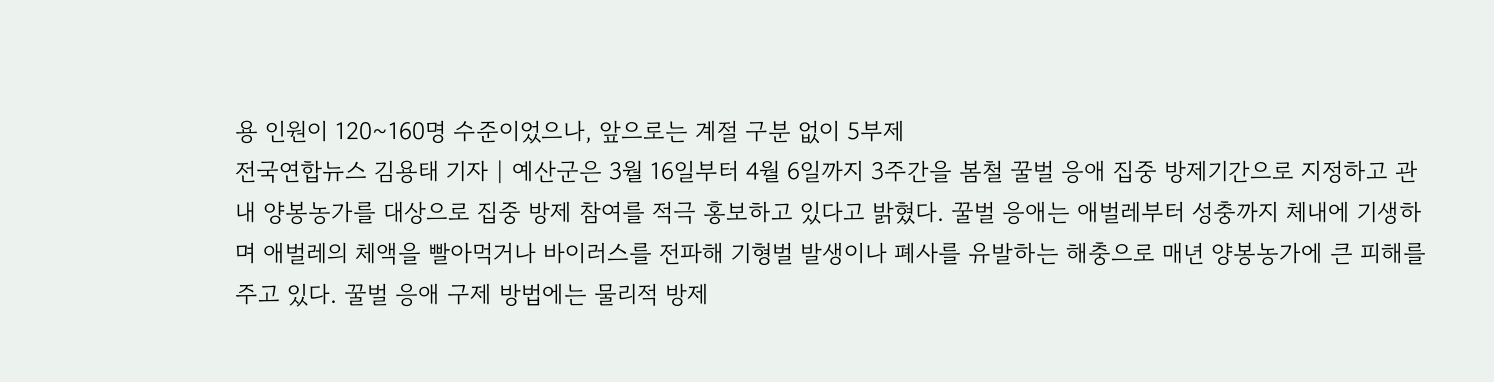용 인원이 120~160명 수준이었으나, 앞으로는 계절 구분 없이 5부제
전국연합뉴스 김용태 기자 | 예산군은 3월 16일부터 4월 6일까지 3주간을 봄철 꿀벌 응애 집중 방제기간으로 지정하고 관내 양봉농가를 대상으로 집중 방제 참여를 적극 홍보하고 있다고 밝혔다. 꿀벌 응애는 애벌레부터 성충까지 체내에 기생하며 애벌레의 체액을 빨아먹거나 바이러스를 전파해 기형벌 발생이나 폐사를 유발하는 해충으로 매년 양봉농가에 큰 피해를 주고 있다. 꿀벌 응애 구제 방법에는 물리적 방제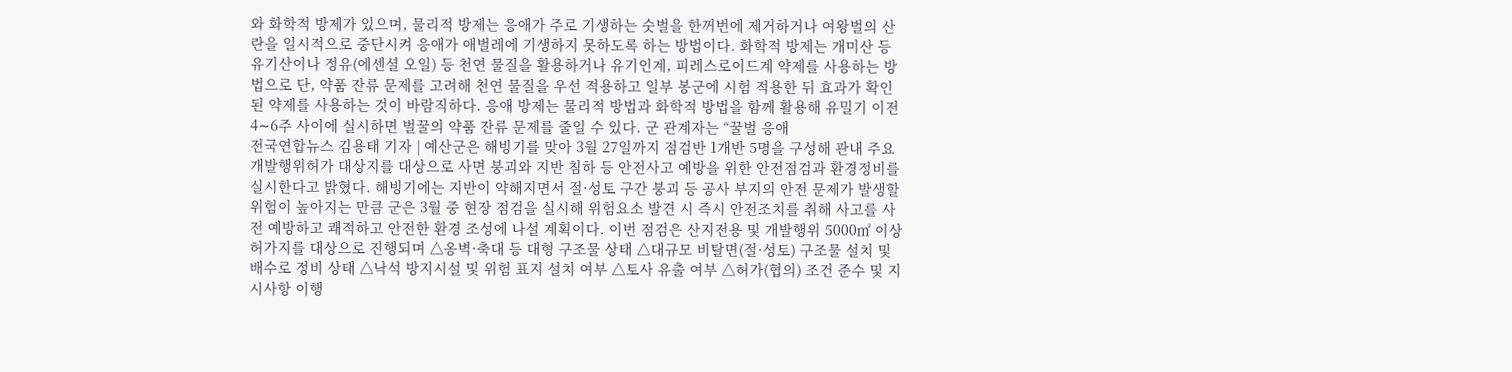와 화학적 방제가 있으며, 물리적 방제는 응애가 주로 기생하는 숫벌을 한꺼번에 제거하거나 여왕벌의 산란을 일시적으로 중단시켜 응애가 애벌레에 기생하지 못하도록 하는 방법이다. 화학적 방제는 개미산 등 유기산이나 정유(에센셜 오일) 등 천연 물질을 활용하거나 유기인계, 피레스로이드계 약제를 사용하는 방법으로 단, 약품 잔류 문제를 고려해 천연 물질을 우선 적용하고 일부 봉군에 시험 적용한 뒤 효과가 확인된 약제를 사용하는 것이 바람직하다. 응애 방제는 물리적 방법과 화학적 방법을 함께 활용해 유밀기 이전 4∼6주 사이에 실시하면 벌꿀의 약품 잔류 문제를 줄일 수 있다. 군 관계자는 “꿀벌 응애
전국연합뉴스 김용태 기자 | 예산군은 해빙기를 맞아 3월 27일까지 점검반 1개반 5명을 구성해 관내 주요 개발행위허가 대상지를 대상으로 사면 붕괴와 지반 침하 등 안전사고 예방을 위한 안전점검과 환경정비를 실시한다고 밝혔다. 해빙기에는 지반이 약해지면서 절·성토 구간 붕괴 등 공사 부지의 안전 문제가 발생할 위험이 높아지는 만큼 군은 3월 중 현장 점검을 실시해 위험요소 발견 시 즉시 안전조치를 취해 사고를 사전 예방하고 쾌적하고 안전한 환경 조성에 나설 계획이다. 이번 점검은 산지전용 및 개발행위 5000㎡ 이상 허가지를 대상으로 진행되며 △옹벽·축대 등 대형 구조물 상태 △대규모 비탈면(절·성토) 구조물 설치 및 배수로 정비 상태 △낙석 방지시설 및 위험 표지 설치 여부 △토사 유출 여부 △허가(협의) 조건 준수 및 지시사항 이행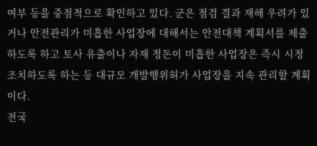여부 등을 중점적으로 확인하고 있다. 군은 점검 결과 재해 우려가 있거나 안전관리가 미흡한 사업장에 대해서는 안전대책 계획서를 제출하도록 하고 토사 유출이나 자재 정돈이 미흡한 사업장은 즉시 시정 조치하도록 하는 등 대규모 개발행위허가 사업장을 지속 관리할 계획이다.
전국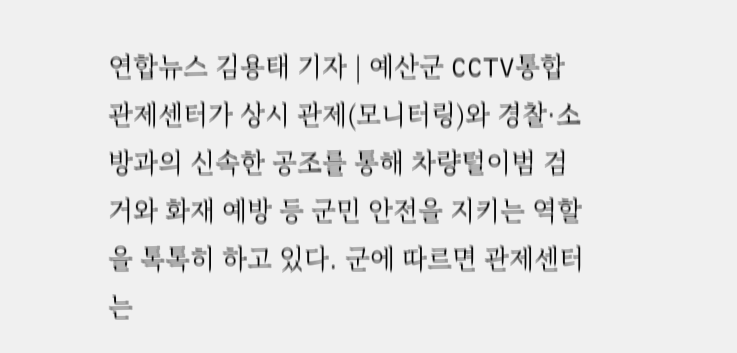연합뉴스 김용태 기자 | 예산군 CCTV통합관제센터가 상시 관제(모니터링)와 경찰·소방과의 신속한 공조를 통해 차량털이범 검거와 화재 예방 등 군민 안전을 지키는 역할을 톡톡히 하고 있다. 군에 따르면 관제센터는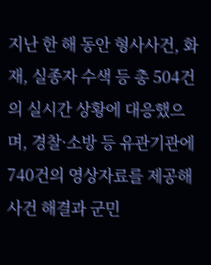지난 한 해 동안 형사사건, 화재, 실종자 수색 등 총 504건의 실시간 상황에 대응했으며, 경찰·소방 등 유관기관에 740건의 영상자료를 제공해 사건 해결과 군민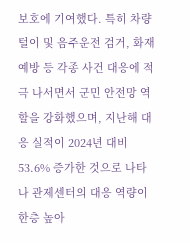보호에 기여했다. 특히 차량털이 및 음주운전 검거, 화재 예방 등 각종 사건 대응에 적극 나서면서 군민 안전망 역할을 강화했으며, 지난해 대응 실적이 2024년 대비 53.6% 증가한 것으로 나타나 관제센터의 대응 역량이 한층 높아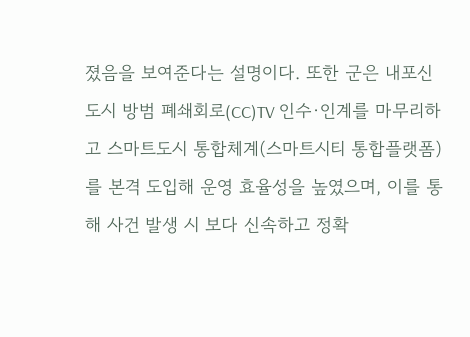졌음을 보여준다는 설명이다. 또한 군은 내포신도시 방범 폐쇄회로(CC)TV 인수·인계를 마무리하고 스마트도시 통합체계(스마트시티 통합플랫폼)를 본격 도입해 운영 효율성을 높였으며, 이를 통해 사건 발생 시 보다 신속하고 정확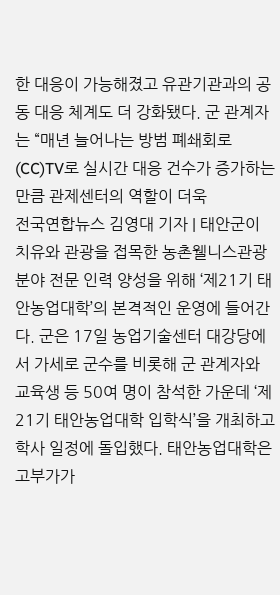한 대응이 가능해졌고 유관기관과의 공동 대응 체계도 더 강화됐다. 군 관계자는 “매년 늘어나는 방범 폐쇄회로(CC)TV로 실시간 대응 건수가 증가하는 만큼 관제센터의 역할이 더욱
전국연합뉴스 김영대 기자 | 태안군이 치유와 관광을 접목한 농촌웰니스관광 분야 전문 인력 양성을 위해 ‘제21기 태안농업대학’의 본격적인 운영에 들어간다. 군은 17일 농업기술센터 대강당에서 가세로 군수를 비롯해 군 관계자와 교육생 등 50여 명이 참석한 가운데 ‘제21기 태안농업대학 입학식’을 개최하고 학사 일정에 돌입했다. 태안농업대학은 고부가가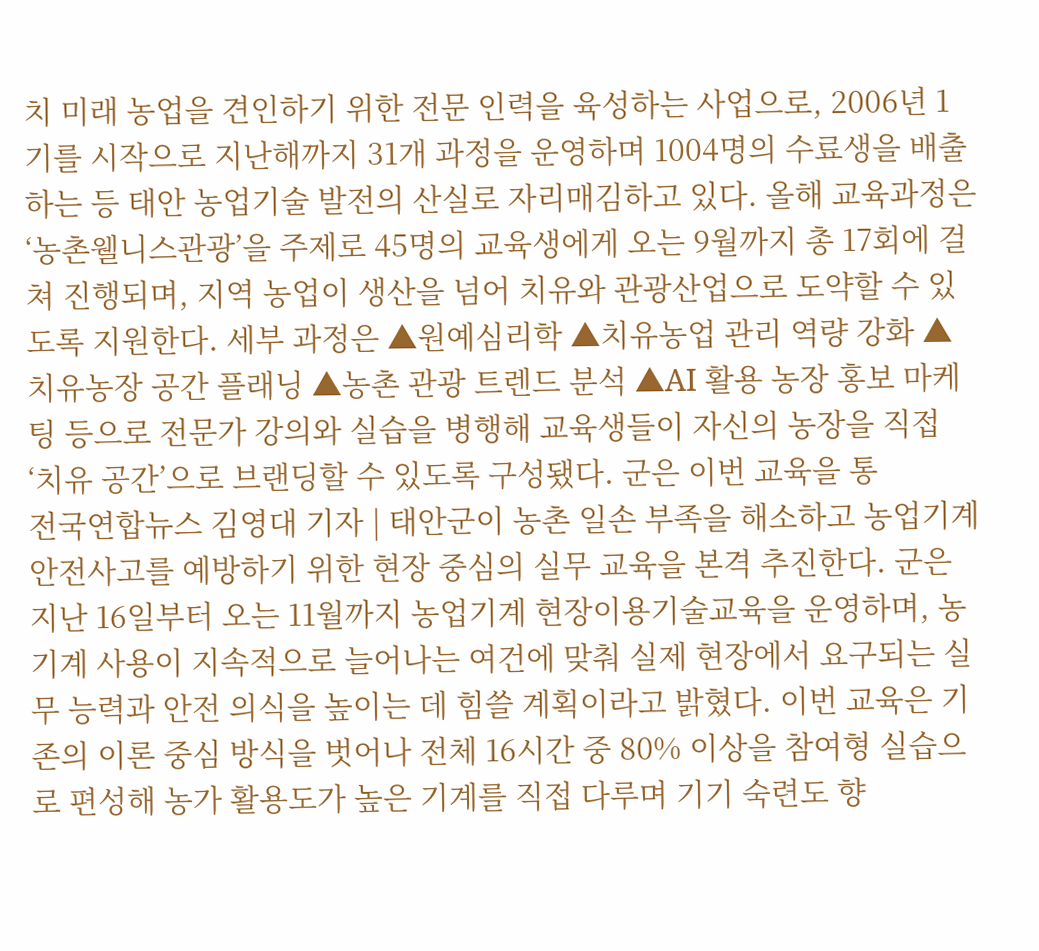치 미래 농업을 견인하기 위한 전문 인력을 육성하는 사업으로, 2006년 1기를 시작으로 지난해까지 31개 과정을 운영하며 1004명의 수료생을 배출하는 등 태안 농업기술 발전의 산실로 자리매김하고 있다. 올해 교육과정은 ‘농촌웰니스관광’을 주제로 45명의 교육생에게 오는 9월까지 총 17회에 걸쳐 진행되며, 지역 농업이 생산을 넘어 치유와 관광산업으로 도약할 수 있도록 지원한다. 세부 과정은 ▲원예심리학 ▲치유농업 관리 역량 강화 ▲치유농장 공간 플래닝 ▲농촌 관광 트렌드 분석 ▲AI 활용 농장 홍보 마케팅 등으로 전문가 강의와 실습을 병행해 교육생들이 자신의 농장을 직접 ‘치유 공간’으로 브랜딩할 수 있도록 구성됐다. 군은 이번 교육을 통
전국연합뉴스 김영대 기자 | 태안군이 농촌 일손 부족을 해소하고 농업기계 안전사고를 예방하기 위한 현장 중심의 실무 교육을 본격 추진한다. 군은 지난 16일부터 오는 11월까지 농업기계 현장이용기술교육을 운영하며, 농기계 사용이 지속적으로 늘어나는 여건에 맞춰 실제 현장에서 요구되는 실무 능력과 안전 의식을 높이는 데 힘쓸 계획이라고 밝혔다. 이번 교육은 기존의 이론 중심 방식을 벗어나 전체 16시간 중 80% 이상을 참여형 실습으로 편성해 농가 활용도가 높은 기계를 직접 다루며 기기 숙련도 향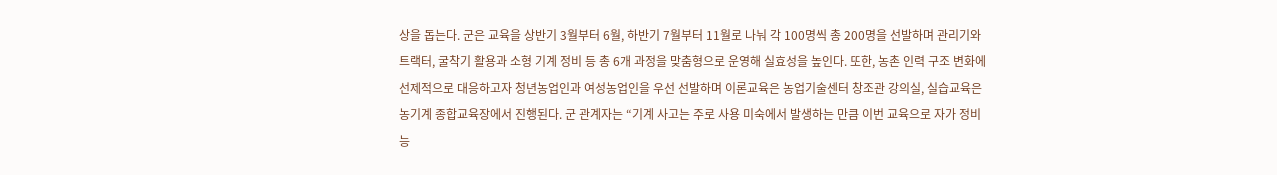상을 돕는다. 군은 교육을 상반기 3월부터 6월, 하반기 7월부터 11월로 나눠 각 100명씩 총 200명을 선발하며 관리기와 트랙터, 굴착기 활용과 소형 기계 정비 등 총 6개 과정을 맞춤형으로 운영해 실효성을 높인다. 또한, 농촌 인력 구조 변화에 선제적으로 대응하고자 청년농업인과 여성농업인을 우선 선발하며 이론교육은 농업기술센터 창조관 강의실, 실습교육은 농기계 종합교육장에서 진행된다. 군 관계자는 “기계 사고는 주로 사용 미숙에서 발생하는 만큼 이번 교육으로 자가 정비 능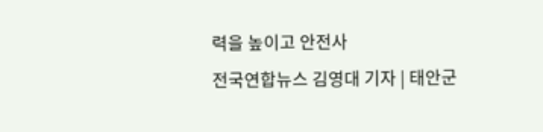력을 높이고 안전사
전국연합뉴스 김영대 기자 | 태안군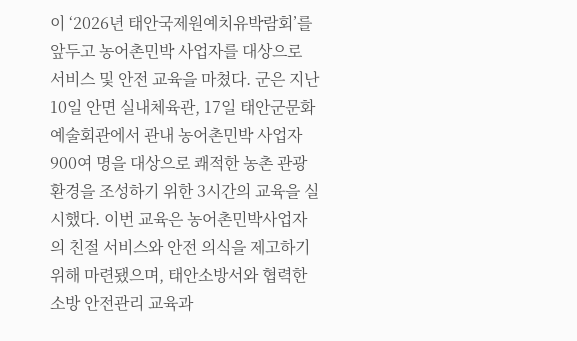이 ‘2026년 태안국제원예치유박람회’를 앞두고 농어촌민박 사업자를 대상으로 서비스 및 안전 교육을 마쳤다. 군은 지난 10일 안면 실내체육관, 17일 태안군문화예술회관에서 관내 농어촌민박 사업자 900여 명을 대상으로 쾌적한 농촌 관광 환경을 조성하기 위한 3시간의 교육을 실시했다. 이번 교육은 농어촌민박사업자의 친절 서비스와 안전 의식을 제고하기 위해 마련됐으며, 태안소방서와 협력한 소방 안전관리 교육과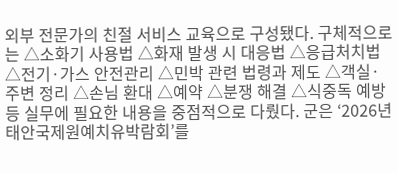외부 전문가의 친절 서비스 교육으로 구성됐다. 구체적으로는 △소화기 사용법 △화재 발생 시 대응법 △응급처치법 △전기·가스 안전관리 △민박 관련 법령과 제도 △객실·주변 정리 △손님 환대 △예약 △분쟁 해결 △식중독 예방 등 실무에 필요한 내용을 중점적으로 다뤘다. 군은 ‘2026년 태안국제원예치유박람회’를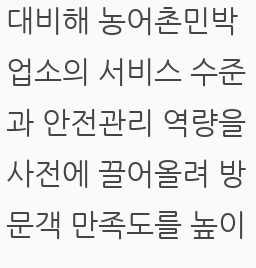대비해 농어촌민박업소의 서비스 수준과 안전관리 역량을 사전에 끌어올려 방문객 만족도를 높이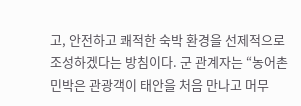고, 안전하고 쾌적한 숙박 환경을 선제적으로 조성하겠다는 방침이다. 군 관계자는 “농어촌민박은 관광객이 태안을 처음 만나고 머무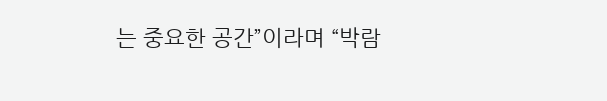는 중요한 공간”이라며 “박람